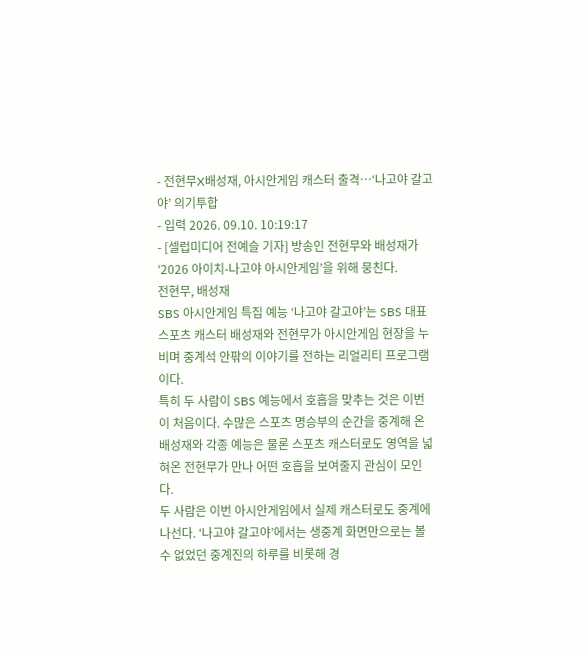- 전현무X배성재, 아시안게임 캐스터 출격…‘나고야 갈고야’ 의기투합
- 입력 2026. 09.10. 10:19:17
- [셀럽미디어 전예슬 기자] 방송인 전현무와 배성재가 ‘2026 아이치-나고야 아시안게임’을 위해 뭉친다.
전현무, 배성재
SBS 아시안게임 특집 예능 ‘나고야 갈고야’는 SBS 대표 스포츠 캐스터 배성재와 전현무가 아시안게임 현장을 누비며 중계석 안팎의 이야기를 전하는 리얼리티 프로그램이다.
특히 두 사람이 SBS 예능에서 호흡을 맞추는 것은 이번이 처음이다. 수많은 스포츠 명승부의 순간을 중계해 온 배성재와 각종 예능은 물론 스포츠 캐스터로도 영역을 넓혀온 전현무가 만나 어떤 호흡을 보여줄지 관심이 모인다.
두 사람은 이번 아시안게임에서 실제 캐스터로도 중계에 나선다. ‘나고야 갈고야’에서는 생중계 화면만으로는 볼 수 없었던 중계진의 하루를 비롯해 경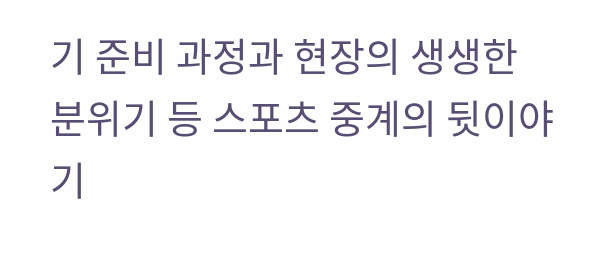기 준비 과정과 현장의 생생한 분위기 등 스포츠 중계의 뒷이야기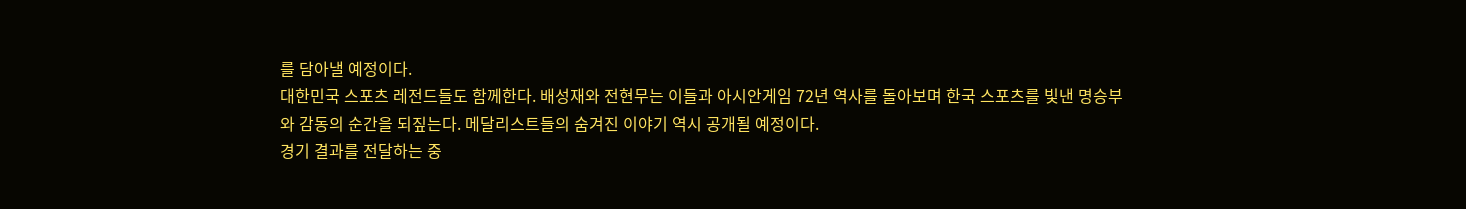를 담아낼 예정이다.
대한민국 스포츠 레전드들도 함께한다. 배성재와 전현무는 이들과 아시안게임 72년 역사를 돌아보며 한국 스포츠를 빛낸 명승부와 감동의 순간을 되짚는다. 메달리스트들의 숨겨진 이야기 역시 공개될 예정이다.
경기 결과를 전달하는 중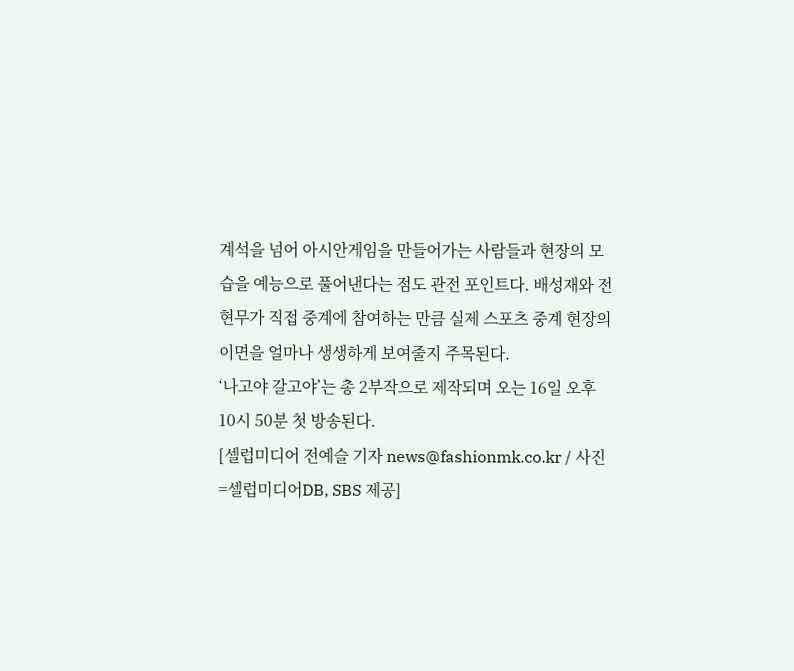계석을 넘어 아시안게임을 만들어가는 사람들과 현장의 모습을 예능으로 풀어낸다는 점도 관전 포인트다. 배성재와 전현무가 직접 중계에 참여하는 만큼 실제 스포츠 중계 현장의 이면을 얼마나 생생하게 보여줄지 주목된다.
‘나고야 갈고야’는 총 2부작으로 제작되며 오는 16일 오후 10시 50분 첫 방송된다.
[셀럽미디어 전예슬 기자 news@fashionmk.co.kr / 사진=셀럽미디어DB, SBS 제공]